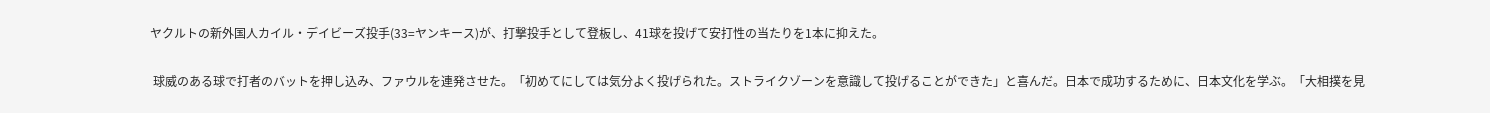ヤクルトの新外国人カイル・デイビーズ投手(33=ヤンキース)が、打撃投手として登板し、41球を投げて安打性の当たりを1本に抑えた。

 球威のある球で打者のバットを押し込み、ファウルを連発させた。「初めてにしては気分よく投げられた。ストライクゾーンを意識して投げることができた」と喜んだ。日本で成功するために、日本文化を学ぶ。「大相撲を見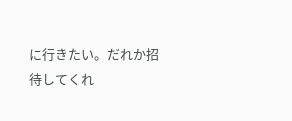に行きたい。だれか招待してくれ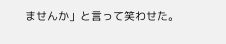ませんか」と言って笑わせた。